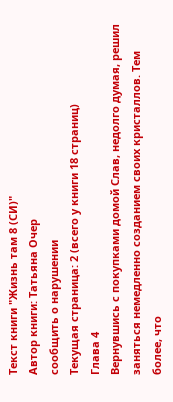Текст книги "Жизнь там 8 (СИ)"
Автор книги: Татьяна Очер
сообщить о нарушении
Текущая страница: 2 (всего у книги 18 страниц)
Глава 4
Вернувшись с покупками домой Слав, недолго думая, решил заняться немедленно созданием своих кристаллов. Тем более, что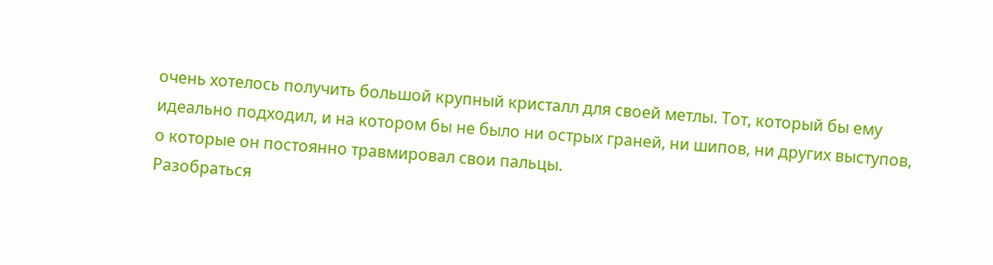очень хотелось получить большой крупный кристалл для своей метлы. Тот, который бы ему идеально подходил, и на котором бы не было ни острых граней, ни шипов, ни других выступов, о которые он постоянно травмировал свои пальцы.
Разобраться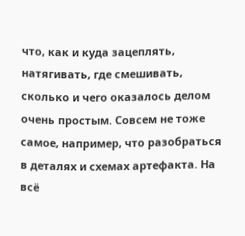что, как и куда зацеплять, натягивать, где смешивать, сколько и чего оказалось делом очень простым. Совсем не тоже самое, например, что разобраться в деталях и схемах артефакта. На всё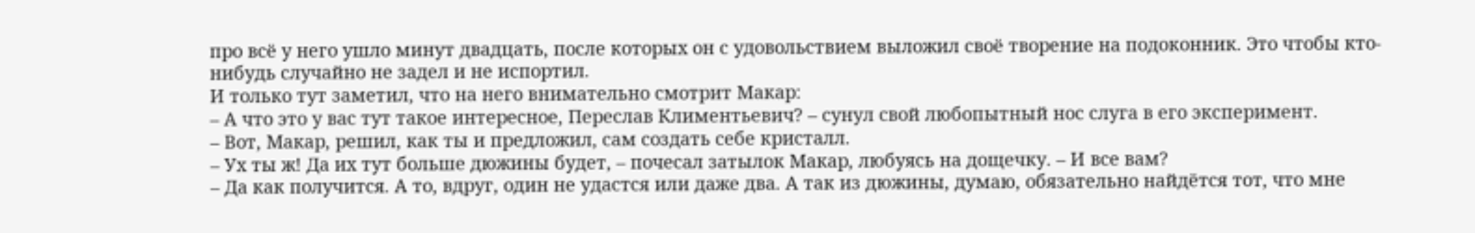про всё у него ушло минут двадцать, после которых он с удовольствием выложил своё творение на подоконник. Это чтобы кто-нибудь случайно не задел и не испортил.
И только тут заметил, что на него внимательно смотрит Макар:
– А что это у вас тут такое интересное, Переслав Климентьевич? – сунул свой любопытный нос слуга в его эксперимент.
– Вот, Макар, решил, как ты и предложил, сам создать себе кристалл.
– Ух ты ж! Да их тут больше дюжины будет, – почесал затылок Макар, любуясь на дощечку. – И все вам?
– Да как получится. А то, вдруг, один не удастся или даже два. А так из дюжины, думаю, обязательно найдётся тот, что мне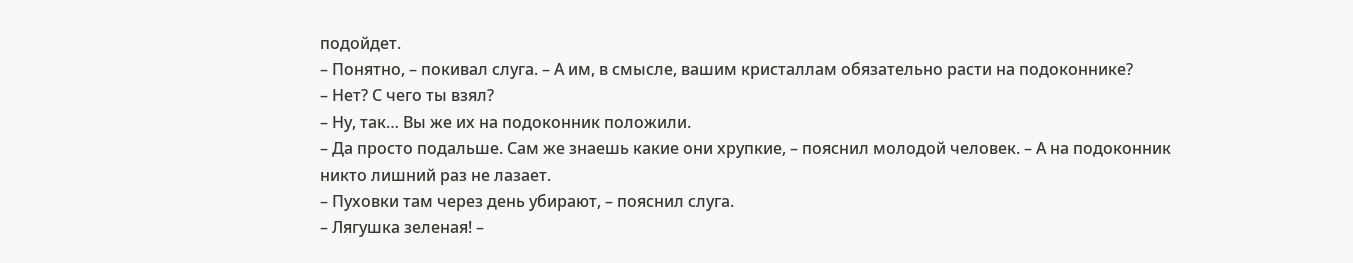подойдет.
– Понятно, – покивал слуга. – А им, в смысле, вашим кристаллам обязательно расти на подоконнике?
– Нет? С чего ты взял?
– Ну, так… Вы же их на подоконник положили.
– Да просто подальше. Сам же знаешь какие они хрупкие, – пояснил молодой человек. – А на подоконник никто лишний раз не лазает.
– Пуховки там через день убирают, – пояснил слуга.
– Лягушка зеленая! –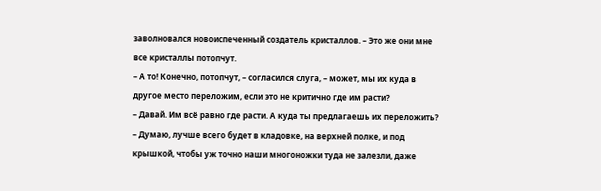заволновался новоиспеченный создатель кристаллов. – Это же они мне все кристаллы потопчут.
– А то! Конечно, потопчут, – согласился слуга, – может, мы их куда в другое место переложим, если это не критично где им расти?
– Давай. Им всё равно где расти. А куда ты предлагаешь их переложить?
– Думаю, лучше всего будет в кладовке, на верхней полке, и под крышкой, чтобы уж точно наши многоножки туда не залезли, даже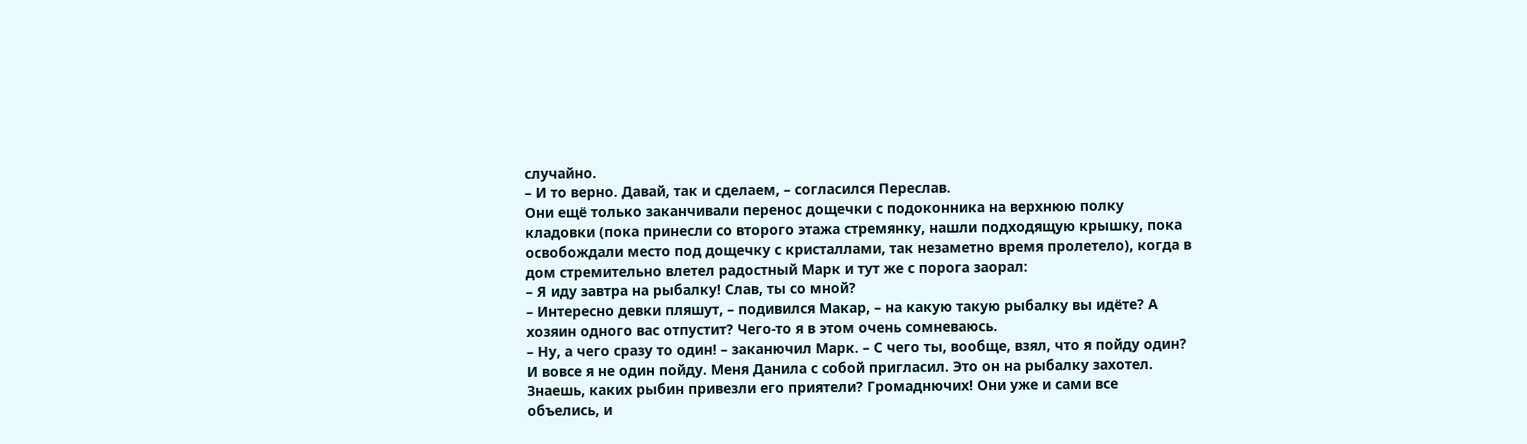случайно.
– И то верно. Давай, так и сделаем, – согласился Переслав.
Они ещё только заканчивали перенос дощечки с подоконника на верхнюю полку кладовки (пока принесли со второго этажа стремянку, нашли подходящую крышку, пока освобождали место под дощечку с кристаллами, так незаметно время пролетело), когда в дом стремительно влетел радостный Марк и тут же с порога заорал:
– Я иду завтра на рыбалку! Слав, ты со мной?
– Интересно девки пляшут, – подивился Макар, – на какую такую рыбалку вы идёте? А хозяин одного вас отпустит? Чего-то я в этом очень сомневаюсь.
– Ну, а чего сразу то один! – заканючил Марк. – С чего ты, вообще, взял, что я пойду один? И вовсе я не один пойду. Меня Данила с собой пригласил. Это он на рыбалку захотел. Знаешь, каких рыбин привезли его приятели? Громаднючих! Они уже и сами все объелись, и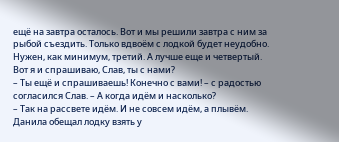ещё на завтра осталось. Вот и мы решили завтра с ним за рыбой съездить. Только вдвоём с лодкой будет неудобно. Нужен, как минимум, третий. А лучше еще и четвертый. Вот я и спрашиваю, Слав, ты с нами?
– Ты ещё и спрашиваешь! Конечно с вами! – с радостью согласился Слав. – А когда идём и насколько?
– Так на рассвете идём. И не совсем идём, а плывём. Данила обещал лодку взять у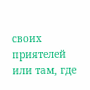своих приятелей или там, где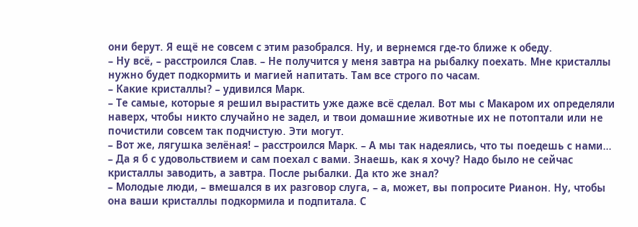они берут. Я ещё не совсем с этим разобрался. Ну, и вернемся где-то ближе к обеду.
– Ну всё, – расстроился Слав. – Не получится у меня завтра на рыбалку поехать. Мне кристаллы нужно будет подкормить и магией напитать. Там все строго по часам.
– Какие кристаллы? – удивился Марк.
– Те самые, которые я решил вырастить уже даже всё сделал. Вот мы с Макаром их определяли наверх, чтобы никто случайно не задел, и твои домашние животные их не потоптали или не почистили совсем так подчистую. Эти могут.
– Вот же, лягушка зелёная! – расстроился Марк. – А мы так надеялись, что ты поедешь с нами…
– Да я б с удовольствием и сам поехал с вами. Знаешь, как я хочу? Надо было не сейчас кристаллы заводить, а завтра. После рыбалки. Да кто же знал?
– Молодые люди, – вмешался в их разговор слуга, – а, может, вы попросите Рианон. Ну, чтобы она ваши кристаллы подкормила и подпитала. С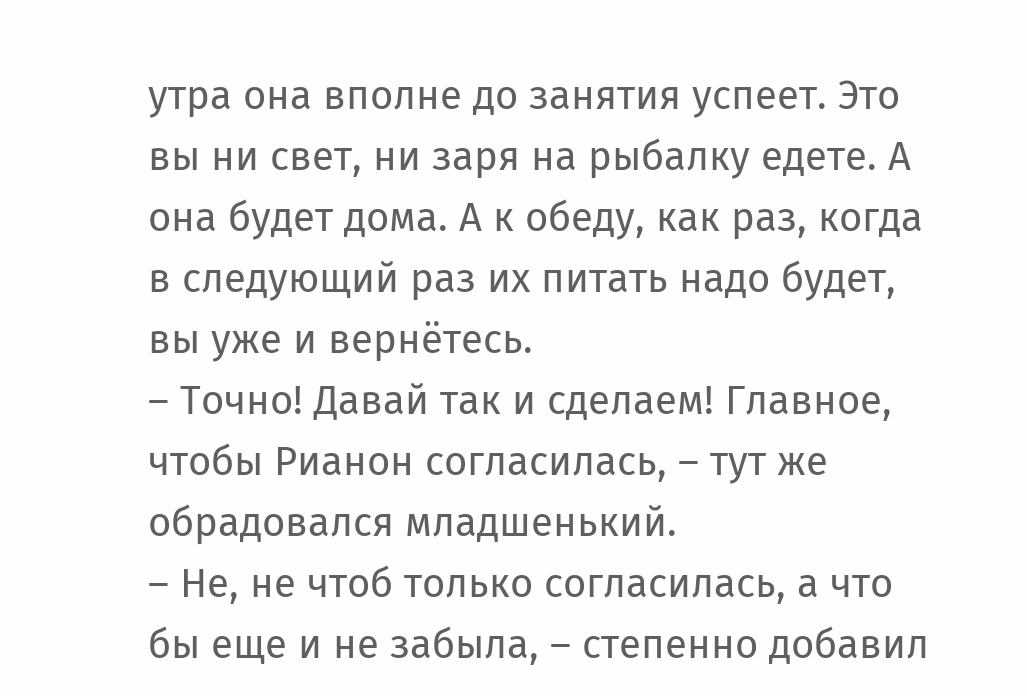утра она вполне до занятия успеет. Это вы ни свет, ни заря на рыбалку едете. А она будет дома. А к обеду, как раз, когда в следующий раз их питать надо будет, вы уже и вернётесь.
– Точно! Давай так и сделаем! Главное, чтобы Рианон согласилась, – тут же обрадовался младшенький.
– Не, не чтоб только согласилась, а что бы еще и не забыла, – степенно добавил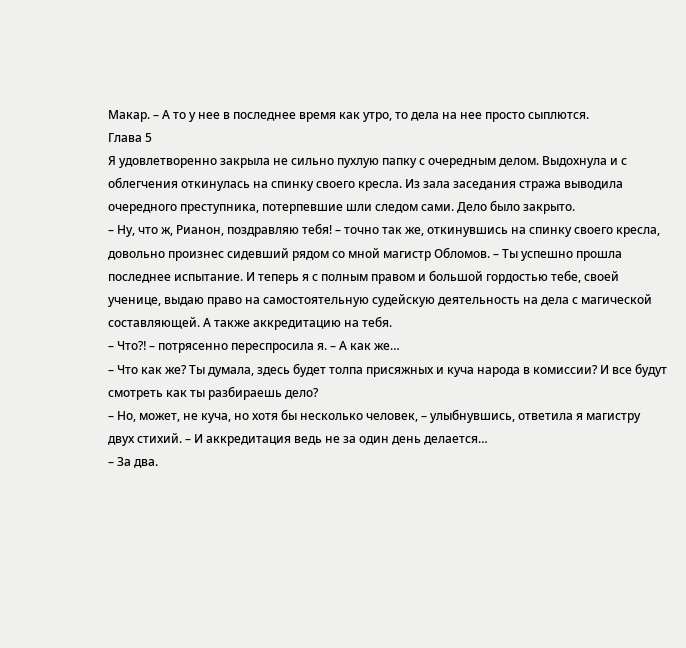Макар. – А то у нее в последнее время как утро, то дела на нее просто сыплются.
Глава 5
Я удовлетворенно закрыла не сильно пухлую папку с очередным делом. Выдохнула и с облегчения откинулась на спинку своего кресла. Из зала заседания стража выводила очередного преступника, потерпевшие шли следом сами. Дело было закрыто.
– Ну, что ж, Рианон, поздравляю тебя! – точно так же, откинувшись на спинку своего кресла, довольно произнес сидевший рядом со мной магистр Обломов. – Ты успешно прошла последнее испытание. И теперь я с полным правом и большой гордостью тебе, своей ученице, выдаю право на самостоятельную судейскую деятельность на дела с магической составляющей. А также аккредитацию на тебя.
– Что⁈ – потрясенно переспросила я. – А как же…
– Что как же? Ты думала, здесь будет толпа присяжных и куча народа в комиссии? И все будут смотреть как ты разбираешь дело?
– Но, может, не куча, но хотя бы несколько человек, – улыбнувшись, ответила я магистру двух стихий. – И аккредитация ведь не за один день делается…
– За два.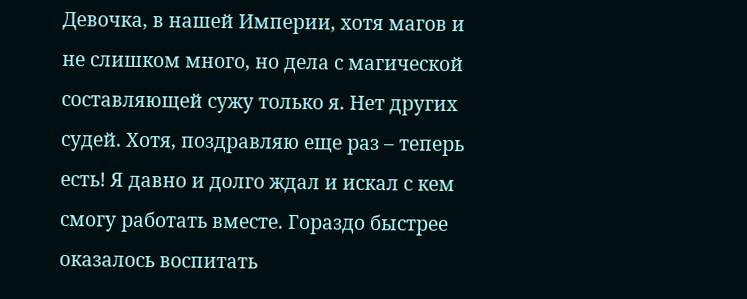Девочка, в нашей Империи, хотя магов и не слишком много, но дела с магической составляющей сужу только я. Нет других судей. Хотя, поздравляю еще раз – теперь есть! Я давно и долго ждал и искал с кем смогу работать вместе. Гораздо быстрее оказалось воспитать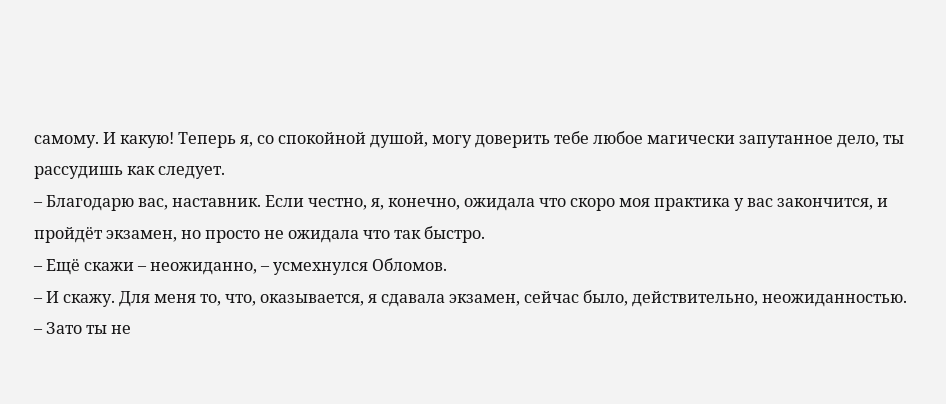самому. И какую! Теперь я, со спокойной душой, могу доверить тебе любое магически запутанное дело, ты рассудишь как следует.
– Благодарю вас, наставник. Если честно, я, конечно, ожидала что скоро моя практика у вас закончится, и пройдёт экзамен, но просто не ожидала что так быстро.
– Ещё скажи – неожиданно, – усмехнулся Обломов.
– И скажу. Для меня то, что, оказывается, я сдавала экзамен, сейчас было, действительно, неожиданностью.
– Зато ты не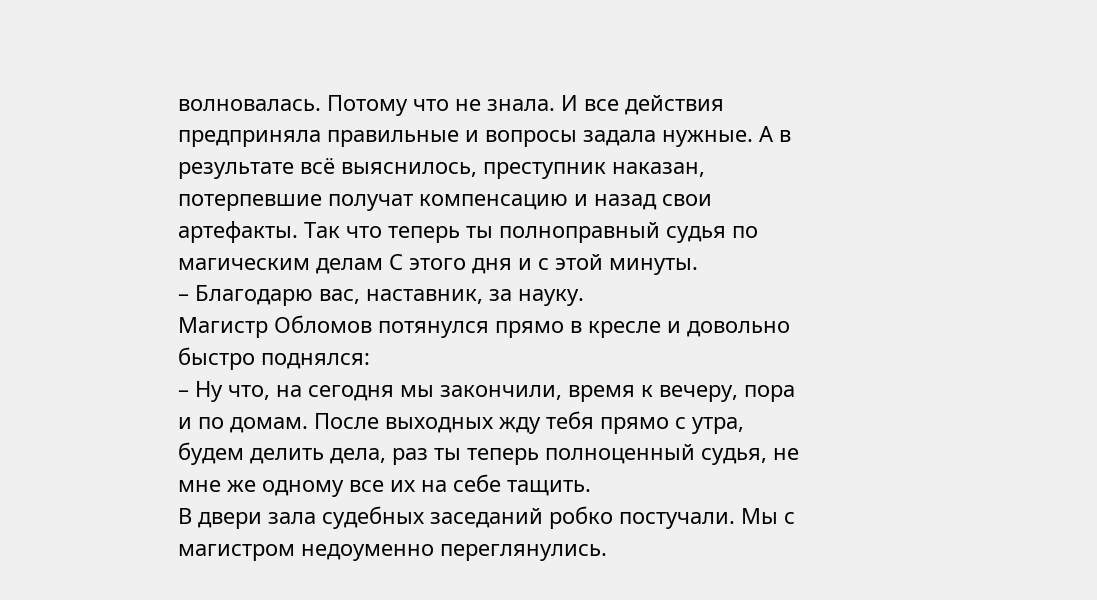волновалась. Потому что не знала. И все действия предприняла правильные и вопросы задала нужные. А в результате всё выяснилось, преступник наказан, потерпевшие получат компенсацию и назад свои артефакты. Так что теперь ты полноправный судья по магическим делам С этого дня и с этой минуты.
– Благодарю вас, наставник, за науку.
Магистр Обломов потянулся прямо в кресле и довольно быстро поднялся:
– Ну что, на сегодня мы закончили, время к вечеру, пора и по домам. После выходных жду тебя прямо с утра, будем делить дела, раз ты теперь полноценный судья, не мне же одному все их на себе тащить.
В двери зала судебных заседаний робко постучали. Мы с магистром недоуменно переглянулись.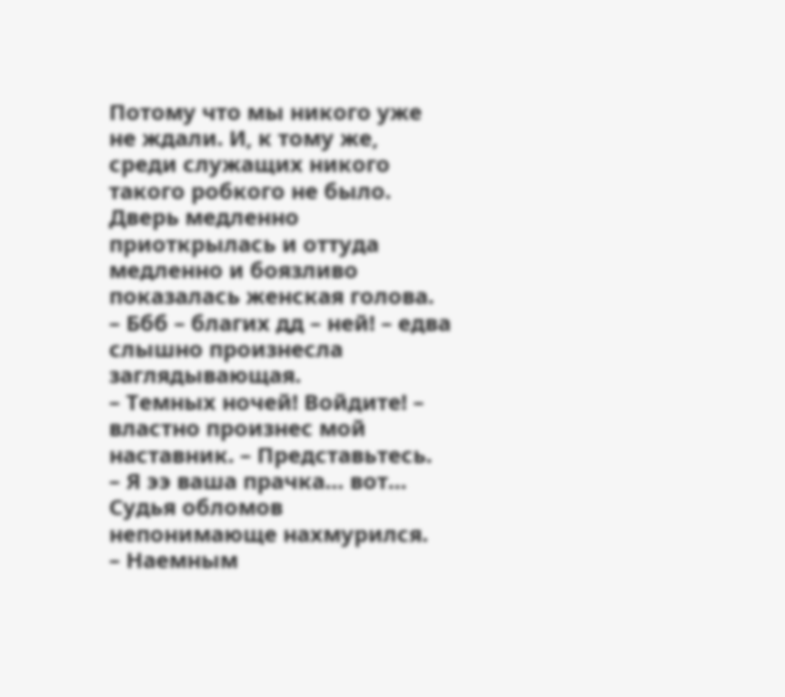Потому что мы никого уже не ждали. И, к тому же, среди служащих никого такого робкого не было.
Дверь медленно приоткрылась и оттуда медленно и боязливо показалась женская голова.
– Ббб – благих дд – ней! – едва слышно произнесла заглядывающая.
– Темных ночей! Войдите! – властно произнес мой наставник. – Представьтесь.
– Я ээ ваша прачка… вот…
Судья обломов непонимающе нахмурился.
– Наемным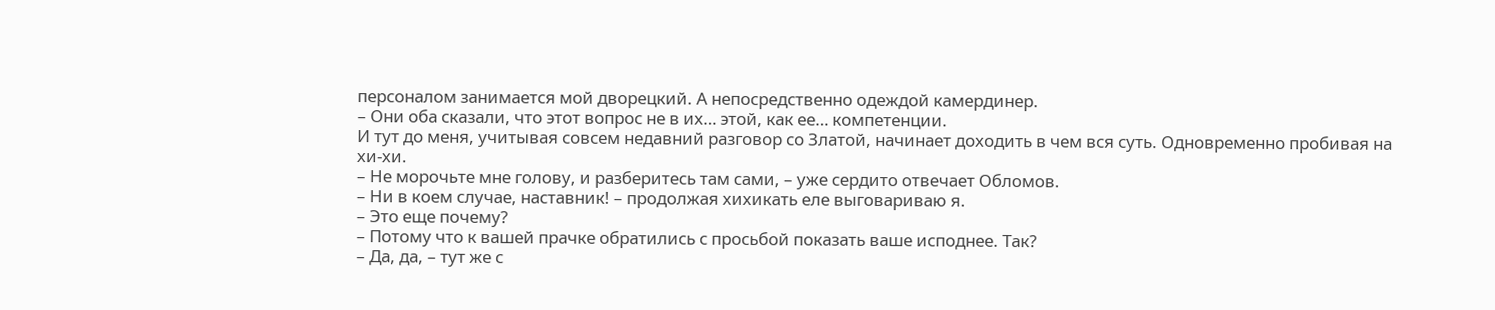персоналом занимается мой дворецкий. А непосредственно одеждой камердинер.
– Они оба сказали, что этот вопрос не в их… этой, как ее… компетенции.
И тут до меня, учитывая совсем недавний разговор со Златой, начинает доходить в чем вся суть. Одновременно пробивая на хи-хи.
– Не морочьте мне голову, и разберитесь там сами, – уже сердито отвечает Обломов.
– Ни в коем случае, наставник! – продолжая хихикать еле выговариваю я.
– Это еще почему?
– Потому что к вашей прачке обратились с просьбой показать ваше исподнее. Так?
– Да, да, – тут же с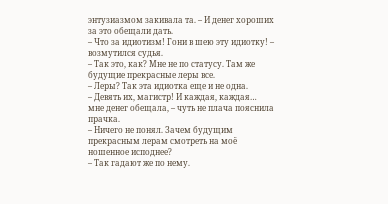энтузиазмом закивала та. – И денег хороших за это обещали дать.
– Что за идиотизм! Гони в шею эту идиотку! – возмутился судья.
– Так это, как? Мне не по статусу. Там же будущие прекрасные леры все.
– Леры? Так эта идиотка еще и не одна.
– Девять их, магистр! И каждая, каждая… мне денег обещала, – чуть не плача пояснила прачка.
– Ничего не понял. Зачем будущим прекрасным лерам смотреть на моё ношенное исподнее?
– Так гадают же по нему.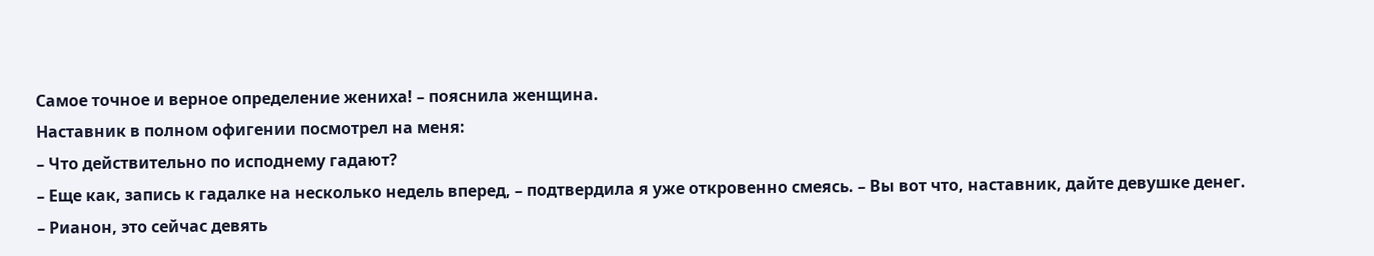Самое точное и верное определение жениха! – пояснила женщина.
Наставник в полном офигении посмотрел на меня:
– Что действительно по исподнему гадают?
– Еще как, запись к гадалке на несколько недель вперед, – подтвердила я уже откровенно смеясь. – Вы вот что, наставник, дайте девушке денег.
– Рианон, это сейчас девять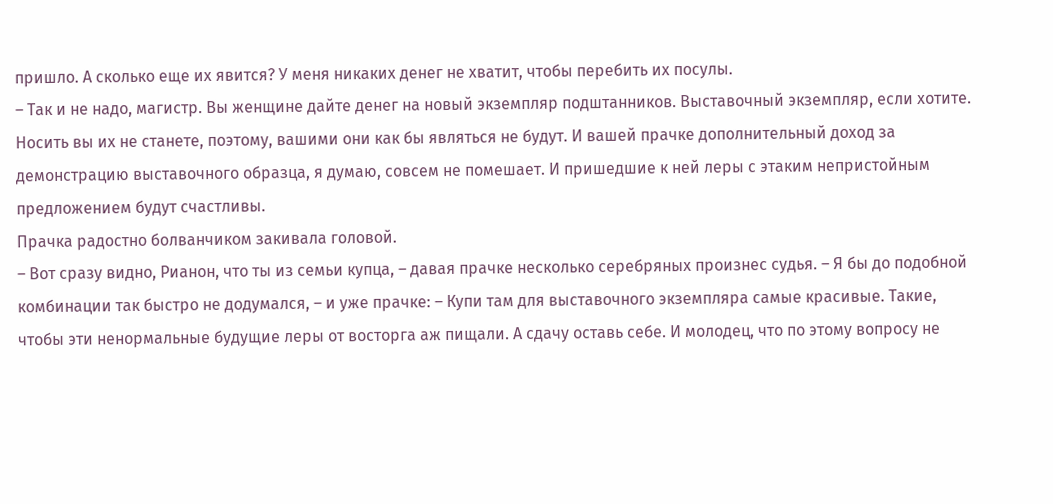пришло. А сколько еще их явится? У меня никаких денег не хватит, чтобы перебить их посулы.
– Так и не надо, магистр. Вы женщине дайте денег на новый экземпляр подштанников. Выставочный экземпляр, если хотите. Носить вы их не станете, поэтому, вашими они как бы являться не будут. И вашей прачке дополнительный доход за демонстрацию выставочного образца, я думаю, совсем не помешает. И пришедшие к ней леры с этаким непристойным предложением будут счастливы.
Прачка радостно болванчиком закивала головой.
– Вот сразу видно, Рианон, что ты из семьи купца, – давая прачке несколько серебряных произнес судья. – Я бы до подобной комбинации так быстро не додумался, – и уже прачке: – Купи там для выставочного экземпляра самые красивые. Такие, чтобы эти ненормальные будущие леры от восторга аж пищали. А сдачу оставь себе. И молодец, что по этому вопросу не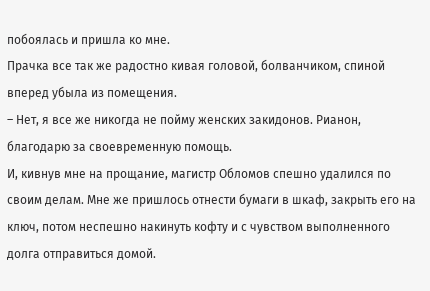побоялась и пришла ко мне.
Прачка все так же радостно кивая головой, болванчиком, спиной вперед убыла из помещения.
– Нет, я все же никогда не пойму женских закидонов. Рианон, благодарю за своевременную помощь.
И, кивнув мне на прощание, магистр Обломов спешно удалился по своим делам. Мне же пришлось отнести бумаги в шкаф, закрыть его на ключ, потом неспешно накинуть кофту и с чувством выполненного долга отправиться домой.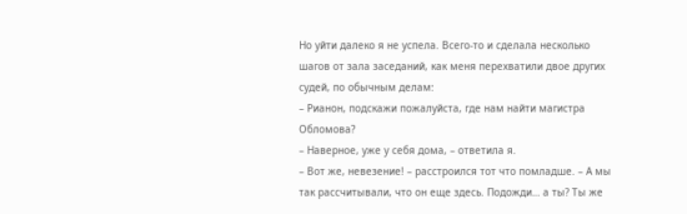Но уйти далеко я не успела. Всего-то и сделала несколько шагов от зала заседаний, как меня перехватили двое других судей, по обычным делам:
– Рианон, подскажи пожалуйста, где нам найти магистра Обломова?
– Наверное, уже у себя дома, – ответила я.
– Вот же, невезение! – расстроился тот что помладше. – А мы так рассчитывали, что он еще здесь. Подожди… а ты? Ты же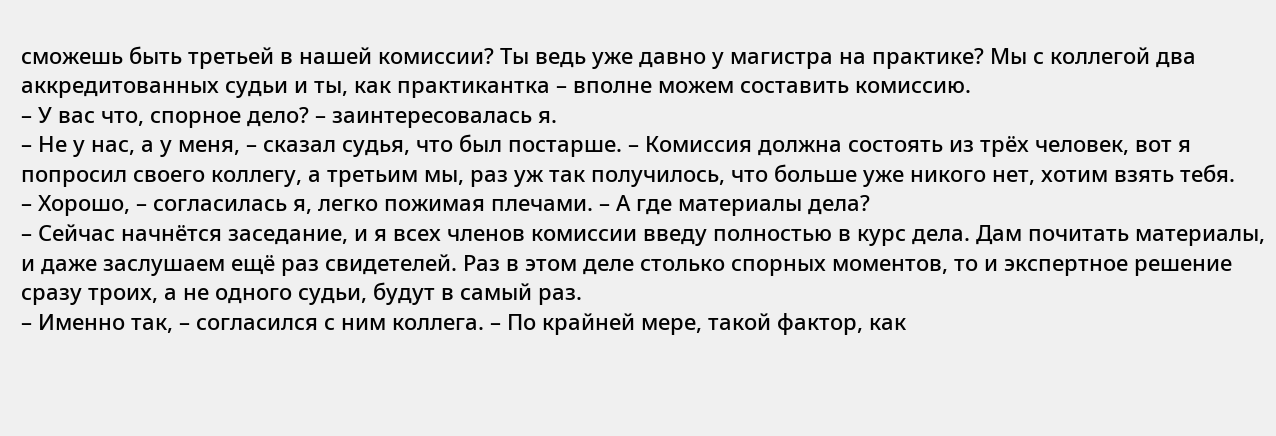сможешь быть третьей в нашей комиссии? Ты ведь уже давно у магистра на практике? Мы с коллегой два аккредитованных судьи и ты, как практикантка – вполне можем составить комиссию.
– У вас что, спорное дело? – заинтересовалась я.
– Не у нас, а у меня, – сказал судья, что был постарше. – Комиссия должна состоять из трёх человек, вот я попросил своего коллегу, а третьим мы, раз уж так получилось, что больше уже никого нет, хотим взять тебя.
– Хорошо, – согласилась я, легко пожимая плечами. – А где материалы дела?
– Сейчас начнётся заседание, и я всех членов комиссии введу полностью в курс дела. Дам почитать материалы, и даже заслушаем ещё раз свидетелей. Раз в этом деле столько спорных моментов, то и экспертное решение сразу троих, а не одного судьи, будут в самый раз.
– Именно так, – согласился с ним коллега. – По крайней мере, такой фактор, как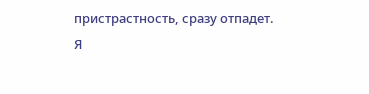пристрастность, сразу отпадет.
Я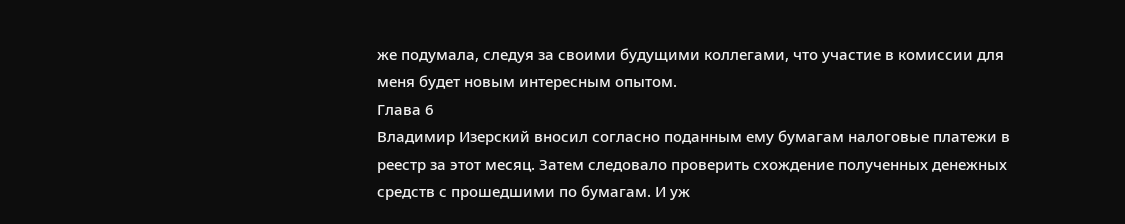же подумала, следуя за своими будущими коллегами, что участие в комиссии для меня будет новым интересным опытом.
Глава 6
Владимир Изерский вносил согласно поданным ему бумагам налоговые платежи в реестр за этот месяц. Затем следовало проверить схождение полученных денежных средств с прошедшими по бумагам. И уж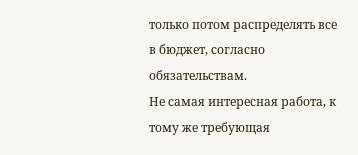только потом распределять все в бюджет, согласно обязательствам.
Не самая интересная работа, к тому же требующая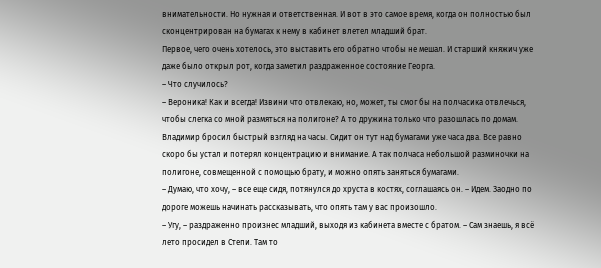внимательности. Но нужная и ответственная. И вот в это самое время, когда он полностью был сконцентрирован на бумагах к нему в кабинет влетел младший брат.
Первое, чего очень хотелось, это выставить его обратно чтобы не мешал. И старший княжич уже даже было открыл рот, когда заметил раздраженное состояние Георга.
– Что случилось?
– Вероника! Как и всегда! Извини что отвлекаю, но, может, ты смог бы на полчасика отвлечься, чтобы слегка со мной размяться на полигоне? А то дружина только что разошлась по домам.
Владимир бросил быстрый взгляд на часы. Сидит он тут над бумагами уже часа два. Все равно скоро бы устал и потерял концентрацию и внимание. А так полчаса небольшой разминочки на полигоне, совмещенной с помощью брату, и можно опять заняться бумагами.
– Думаю, что хочу, – все еще сидя, потянулся до хруста в костях, соглашаясь он. – Идем. Заодно по дороге можешь начинать рассказывать, что опять там у вас произошло.
– Угу, – раздраженно произнес младший, выходя из кабинета вместе с братом. – Сам знаешь, я всё лето просидел в Степи. Там то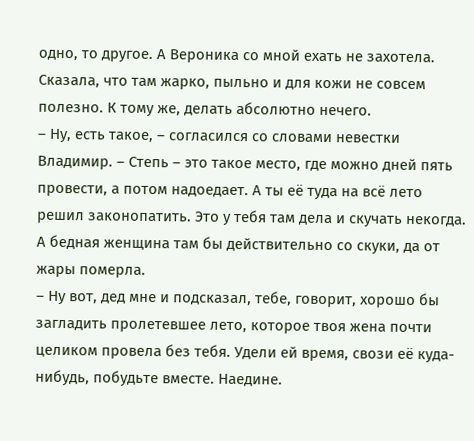одно, то другое. А Вероника со мной ехать не захотела. Сказала, что там жарко, пыльно и для кожи не совсем полезно. К тому же, делать абсолютно нечего.
– Ну, есть такое, – согласился со словами невестки Владимир. – Степь – это такое место, где можно дней пять провести, а потом надоедает. А ты её туда на всё лето решил законопатить. Это у тебя там дела и скучать некогда. А бедная женщина там бы действительно со скуки, да от жары померла.
– Ну вот, дед мне и подсказал, тебе, говорит, хорошо бы загладить пролетевшее лето, которое твоя жена почти целиком провела без тебя. Удели ей время, свози её куда-нибудь, побудьте вместе. Наедине.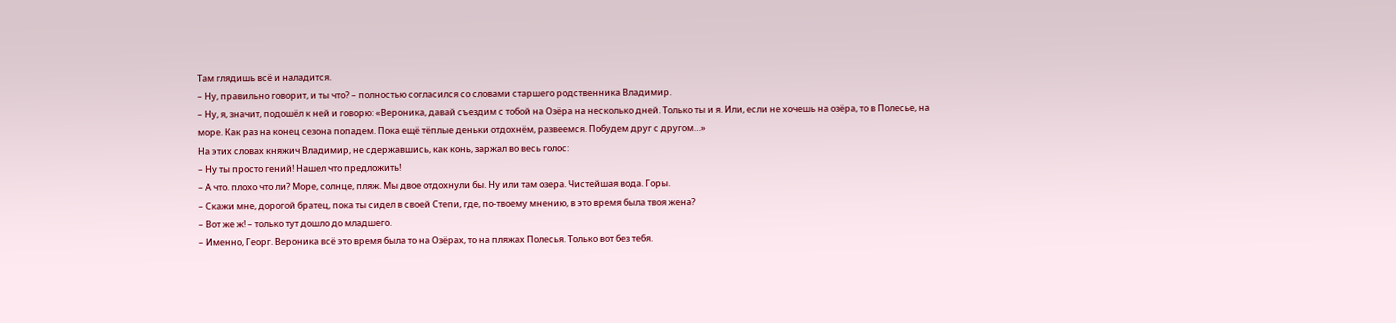Там глядишь всё и наладится.
– Ну, правильно говорит, и ты что? – полностью согласился со словами старшего родственника Владимир.
– Ну, я, значит, подошёл к ней и говорю: «Вероника, давай съездим с тобой на Озёра на несколько дней. Только ты и я. Или, если не хочешь на озёра, то в Полесье, на море. Как раз на конец сезона попадем. Пока ещё тёплые деньки отдохнём, развеемся. Побудем друг с другом…»
На этих словах княжич Владимир, не сдержавшись, как конь, заржал во весь голос:
– Ну ты просто гений! Нашел что предложить!
– А что. плохо что ли? Море, солнце, пляж. Мы двое отдохнули бы. Ну или там озера. Чистейшая вода. Горы.
– Скажи мне, дорогой братец, пока ты сидел в своей Степи, где, по-твоему мнению, в это время была твоя жена?
– Вот же ж! – только тут дошло до младшего.
– Именно, Георг. Вероника всё это время была то на Озёрах, то на пляжах Полесья. Только вот без тебя.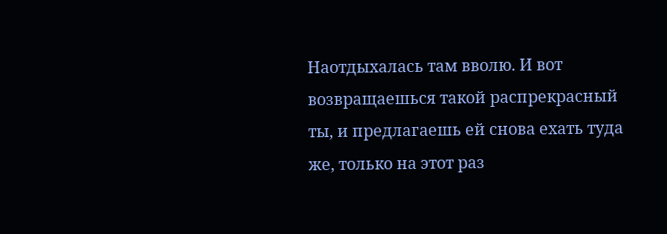Наотдыхалась там вволю. И вот возвращаешься такой распрекрасный ты, и предлагаешь ей снова ехать туда же, только на этот раз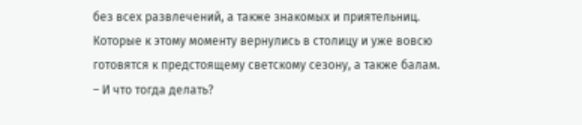без всех развлечений, а также знакомых и приятельниц. Которые к этому моменту вернулись в столицу и уже вовсю готовятся к предстоящему светскому сезону, а также балам.
– И что тогда делать?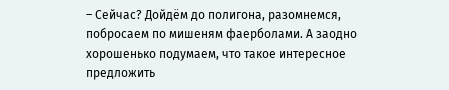– Сейчас? Дойдём до полигона, разомнемся, побросаем по мишеням фаерболами. А заодно хорошенько подумаем, что такое интересное предложить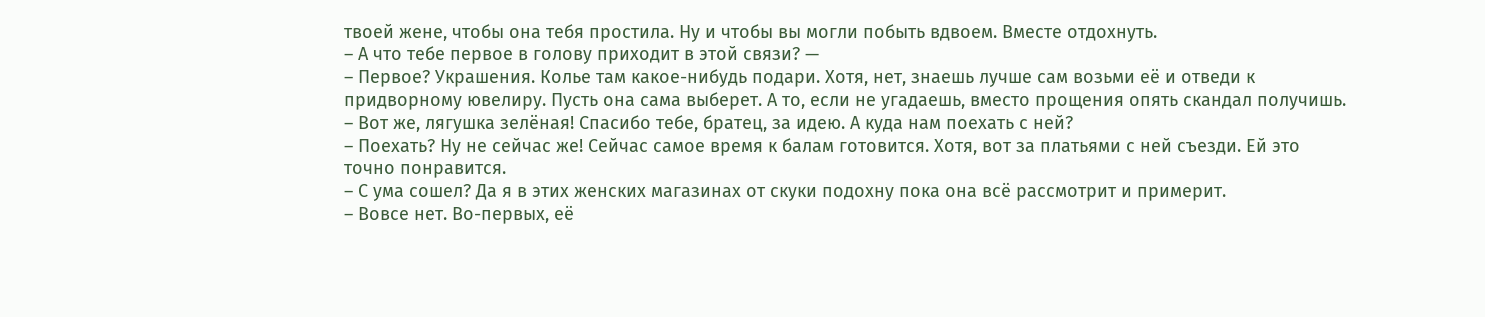твоей жене, чтобы она тебя простила. Ну и чтобы вы могли побыть вдвоем. Вместе отдохнуть.
– А что тебе первое в голову приходит в этой связи? —
– Первое? Украшения. Колье там какое-нибудь подари. Хотя, нет, знаешь лучше сам возьми её и отведи к придворному ювелиру. Пусть она сама выберет. А то, если не угадаешь, вместо прощения опять скандал получишь.
– Вот же, лягушка зелёная! Спасибо тебе, братец, за идею. А куда нам поехать с ней?
– Поехать? Ну не сейчас же! Сейчас самое время к балам готовится. Хотя, вот за платьями с ней съезди. Ей это точно понравится.
– С ума сошел? Да я в этих женских магазинах от скуки подохну пока она всё рассмотрит и примерит.
– Вовсе нет. Во-первых, её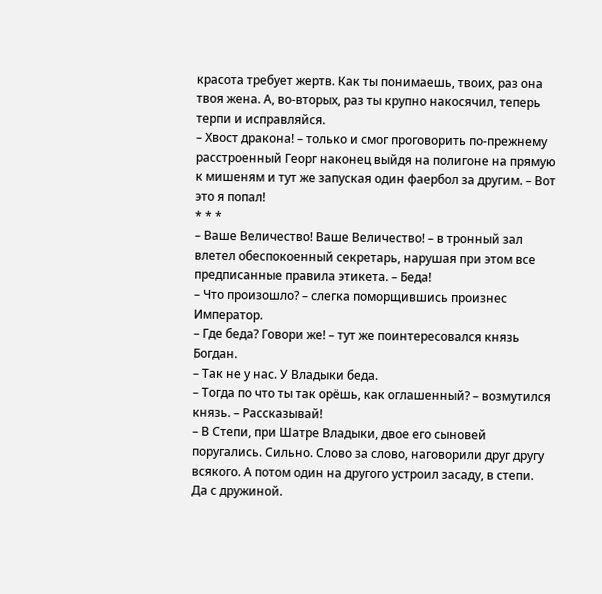красота требует жертв. Как ты понимаешь, твоих, раз она твоя жена. А, во-вторых, раз ты крупно накосячил, теперь терпи и исправляйся.
– Хвост дракона! – только и смог проговорить по-прежнему расстроенный Георг наконец выйдя на полигоне на прямую к мишеням и тут же запуская один фаербол за другим. – Вот это я попал!
* * *
– Ваше Величество! Ваше Величество! – в тронный зал влетел обеспокоенный секретарь, нарушая при этом все предписанные правила этикета. – Беда!
– Что произошло? – слегка поморщившись произнес Император.
– Где беда? Говори же! – тут же поинтересовался князь Богдан.
– Так не у нас. У Владыки беда.
– Тогда по что ты так орёшь, как оглашенный? – возмутился князь. – Рассказывай!
– В Степи, при Шатре Владыки, двое его сыновей поругались. Сильно. Слово за слово, наговорили друг другу всякого. А потом один на другого устроил засаду, в степи. Да с дружиной.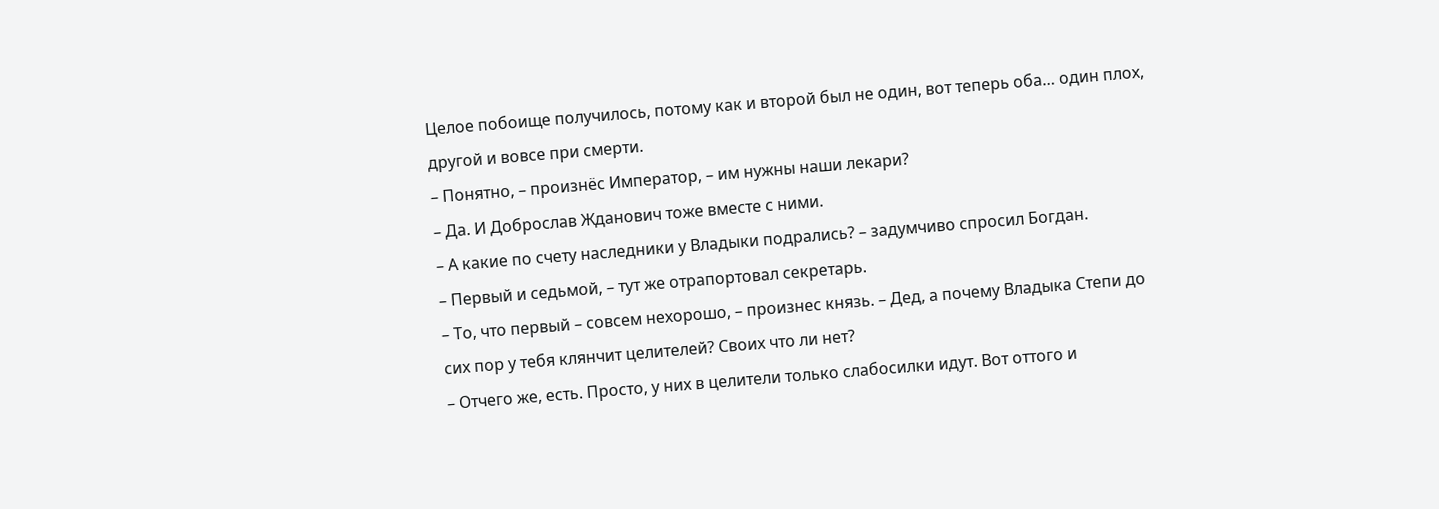Целое побоище получилось, потому как и второй был не один, вот теперь оба… один плох, другой и вовсе при смерти.
– Понятно, – произнёс Император, – им нужны наши лекари?
– Да. И Доброслав Жданович тоже вместе с ними.
– А какие по счету наследники у Владыки подрались? – задумчиво спросил Богдан.
– Первый и седьмой, – тут же отрапортовал секретарь.
– То, что первый – совсем нехорошо, – произнес князь. – Дед, а почему Владыка Степи до сих пор у тебя клянчит целителей? Своих что ли нет?
– Отчего же, есть. Просто, у них в целители только слабосилки идут. Вот оттого и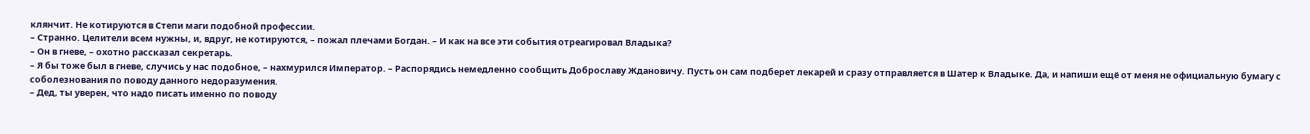клянчит. Не котируются в Степи маги подобной профессии.
– Странно. Целители всем нужны, и, вдруг, не котируются, – пожал плечами Богдан. – И как на все эти события отреагировал Владыка?
– Он в гневе, – охотно рассказал секретарь.
– Я бы тоже был в гневе, случись у нас подобное, – нахмурился Император. – Распорядись немедленно сообщить Доброславу Ждановичу. Пусть он сам подберет лекарей и сразу отправляется в Шатер к Владыке. Да, и напиши ещё от меня не официальную бумагу с соболезнования по поводу данного недоразумения.
– Дед, ты уверен, что надо писать именно по поводу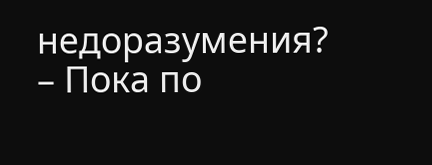недоразумения?
– Пока по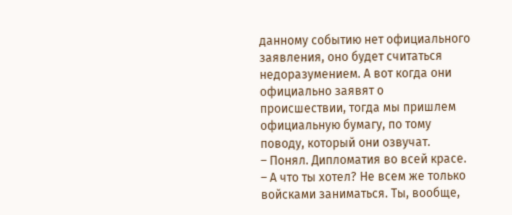данному событию нет официального заявления, оно будет считаться недоразумением. А вот когда они официально заявят о происшествии, тогда мы пришлем официальную бумагу, по тому поводу, который они озвучат.
– Понял. Дипломатия во всей красе.
– А что ты хотел? Не всем же только войсками заниматься. Ты, вообще,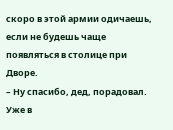скоро в этой армии одичаешь, если не будешь чаще появляться в столице при Дворе.
– Ну спасибо, дед, порадовал. Уже в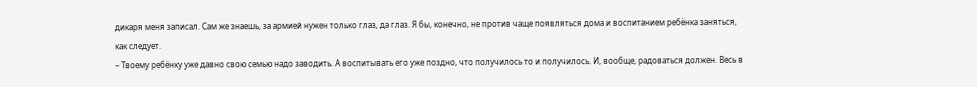дикаря меня записал. Сам же знаешь, за армией нужен только глаз, да глаз. Я бы, конечно, не против чаще появляться дома и воспитанием ребёнка заняться, как следует.
– Твоему ребёнку уже давно свою семью надо заводить. А воспитывать его уже поздно, что получилось то и получилось. И, вообще, радоваться должен. Весь в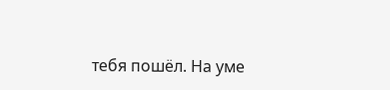тебя пошёл. На уме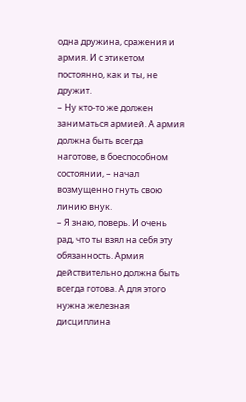одна дружина, сражения и армия. И с этикетом постоянно, как и ты, не дружит.
– Ну кто-то же должен заниматься армией. А армия должна быть всегда наготове, в боеспособном состоянии, – начал возмущенно гнуть свою линию внук.
– Я знаю, поверь. И очень рад, что ты взял на себя эту обязанность. Армия действительно должна быть всегда готова. А для этого нужна железная дисциплина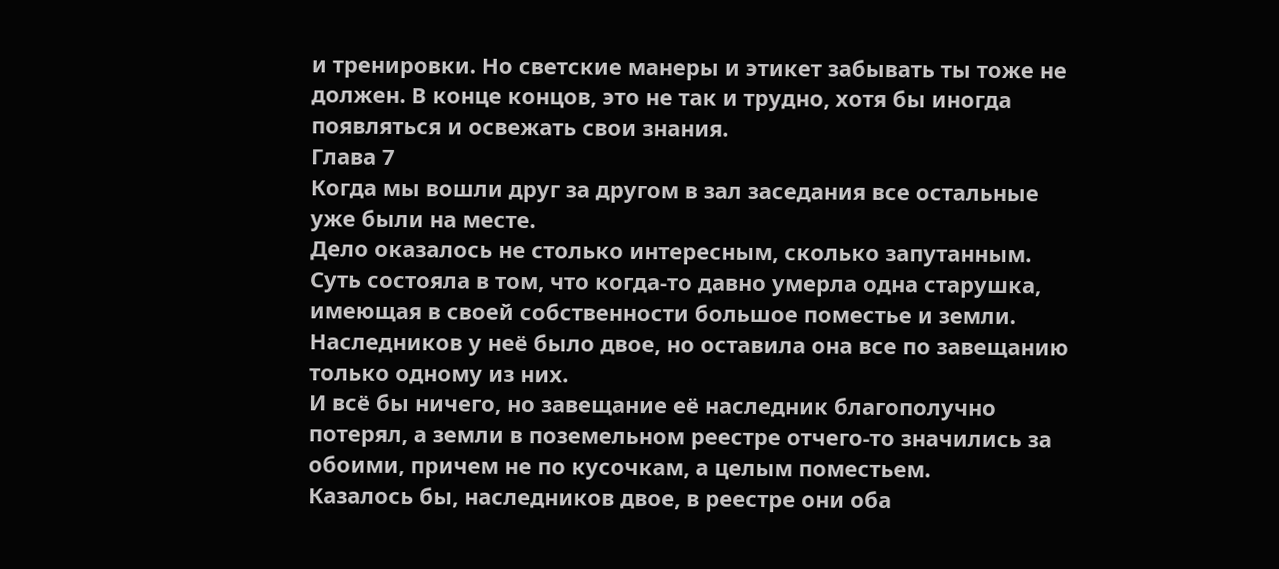и тренировки. Но светские манеры и этикет забывать ты тоже не должен. В конце концов, это не так и трудно, хотя бы иногда появляться и освежать свои знания.
Глава 7
Когда мы вошли друг за другом в зал заседания все остальные уже были на месте.
Дело оказалось не столько интересным, сколько запутанным. Суть состояла в том, что когда-то давно умерла одна старушка, имеющая в своей собственности большое поместье и земли. Наследников у неё было двое, но оставила она все по завещанию только одному из них.
И всё бы ничего, но завещание её наследник благополучно потерял, а земли в поземельном реестре отчего-то значились за обоими, причем не по кусочкам, а целым поместьем.
Казалось бы, наследников двое, в реестре они оба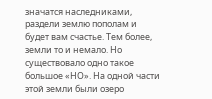значатся наследниками, раздели землю пополам и будет вам счастье. Тем более, земли то и немало. Но существовало одно такое большое «НО». На одной части этой земли были озеро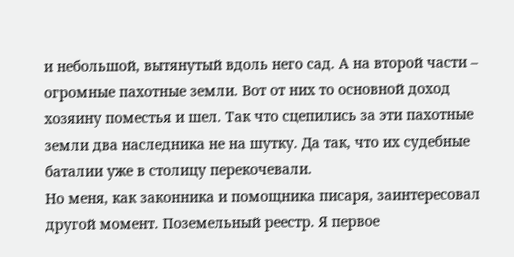и небольшой, вытянутый вдоль него сад. А на второй части – огромные пахотные земли. Вот от них то основной доход хозяину поместья и шел. Так что сцепились за эти пахотные земли два наследника не на шутку. Да так, что их судебные баталии уже в столицу перекочевали.
Но меня, как законника и помощника писаря, заинтересовал другой момент. Поземельный реестр. Я первое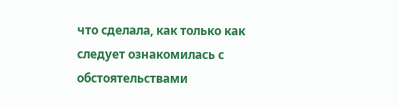что сделала, как только как следует ознакомилась с обстоятельствами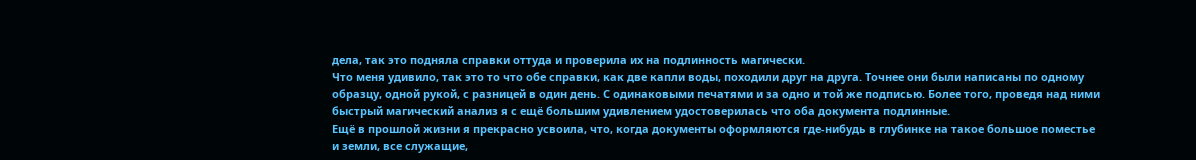дела, так это подняла справки оттуда и проверила их на подлинность магически.
Что меня удивило, так это то что обе справки, как две капли воды, походили друг на друга. Точнее они были написаны по одному образцу, одной рукой, с разницей в один день. С одинаковыми печатями и за одно и той же подписью. Более того, проведя над ними быстрый магический анализ я с ещё большим удивлением удостоверилась что оба документа подлинные.
Ещё в прошлой жизни я прекрасно усвоила, что, когда документы оформляются где-нибудь в глубинке на такое большое поместье и земли, все служащие,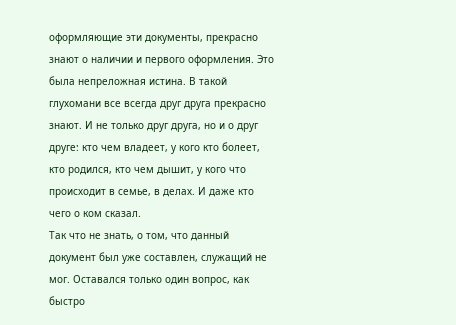оформляющие эти документы, прекрасно знают о наличии и первого оформления. Это была непреложная истина. В такой глухомани все всегда друг друга прекрасно знают. И не только друг друга, но и о друг друге: кто чем владеет, у кого кто болеет, кто родился, кто чем дышит, у кого что происходит в семье, в делах. И даже кто чего о ком сказал.
Так что не знать, о том, что данный документ был уже составлен, служащий не мог. Оставался только один вопрос, как быстро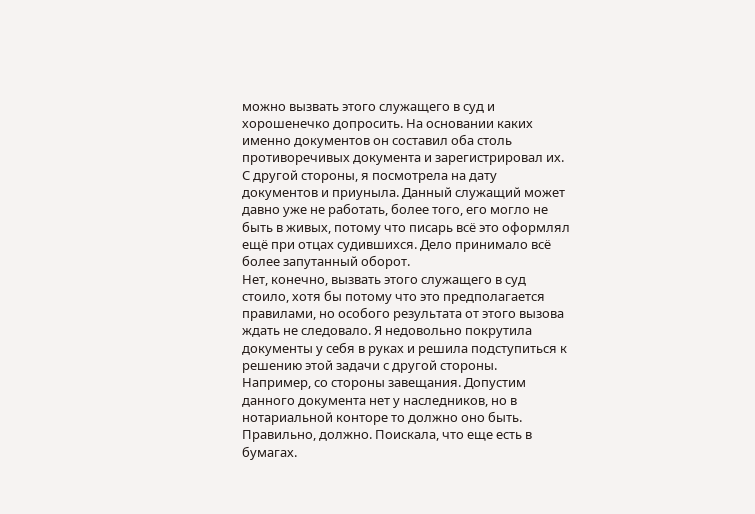можно вызвать этого служащего в суд и хорошенечко допросить. На основании каких именно документов он составил оба столь противоречивых документа и зарегистрировал их.
С другой стороны, я посмотрела на дату документов и приуныла. Данный служащий может давно уже не работать, более того, его могло не быть в живых, потому что писарь всё это оформлял ещё при отцах судившихся. Дело принимало всё более запутанный оборот.
Нет, конечно, вызвать этого служащего в суд стоило, хотя бы потому что это предполагается правилами, но особого результата от этого вызова ждать не следовало. Я недовольно покрутила документы у себя в руках и решила подступиться к решению этой задачи с другой стороны.
Например, со стороны завещания. Допустим данного документа нет у наследников, но в нотариальной конторе то должно оно быть. Правильно, должно. Поискала, что еще есть в бумагах.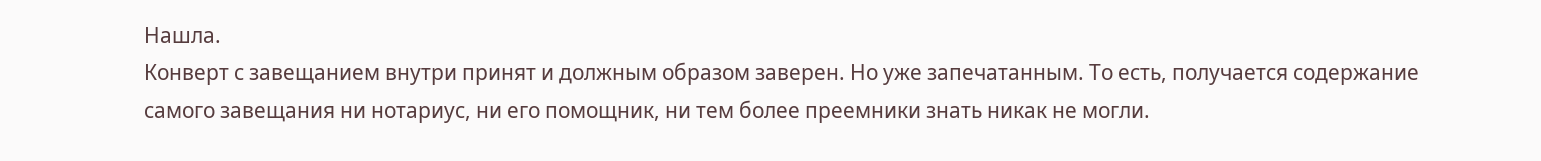Нашла.
Конверт с завещанием внутри принят и должным образом заверен. Но уже запечатанным. То есть, получается содержание самого завещания ни нотариус, ни его помощник, ни тем более преемники знать никак не могли.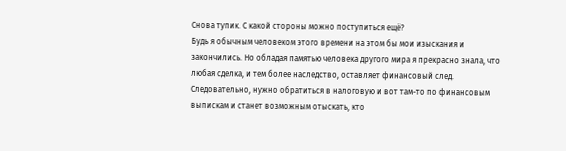Снова тупик. С какой стороны можно поступиться ещё?
Будь я обычным человеком этого времени на этом бы мои изыскания и закончились. Но обладая памятью человека другого мира я прекрасно знала, что любая сделка, и тем более наследство, оставляет финансовый след. Следовательно, нужно обратиться в налоговую и вот там-то по финансовым выпискам и станет возможным отыскать, кто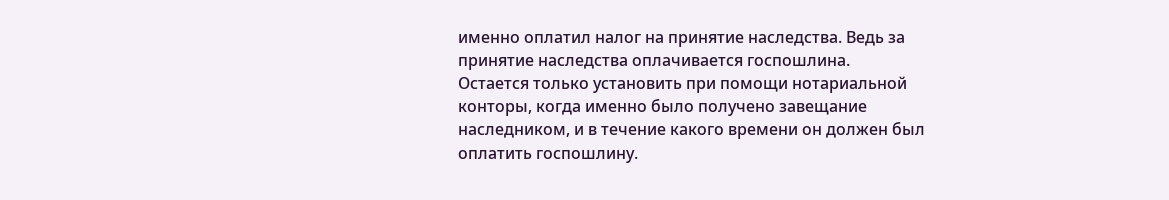именно оплатил налог на принятие наследства. Ведь за принятие наследства оплачивается госпошлина.
Остается только установить при помощи нотариальной конторы, когда именно было получено завещание наследником, и в течение какого времени он должен был оплатить госпошлину.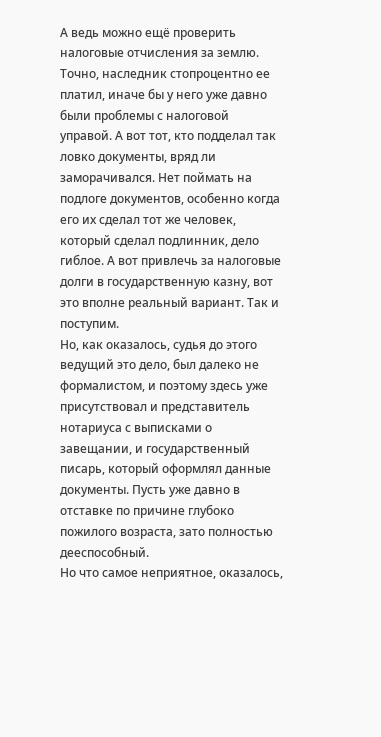А ведь можно ещё проверить налоговые отчисления за землю. Точно, наследник стопроцентно ее платил, иначе бы у него уже давно были проблемы с налоговой управой. А вот тот, кто подделал так ловко документы, вряд ли заморачивался. Нет поймать на подлоге документов, особенно когда его их сделал тот же человек, который сделал подлинник, дело гиблое. А вот привлечь за налоговые долги в государственную казну, вот это вполне реальный вариант. Так и поступим.
Но, как оказалось, судья до этого ведущий это дело, был далеко не формалистом, и поэтому здесь уже присутствовал и представитель нотариуса с выписками о завещании, и государственный писарь, который оформлял данные документы. Пусть уже давно в отставке по причине глубоко пожилого возраста, зато полностью дееспособный.
Но что самое неприятное, оказалось,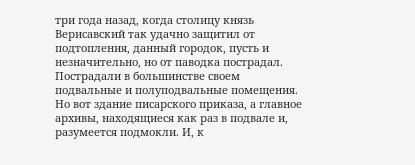три года назад, когда столицу князь Верисавский так удачно защитил от подтопления, данный городок, пусть и незначительно, но от паводка пострадал. Пострадали в большинстве своем подвальные и полуподвальные помещения. Но вот здание писарского приказа, а главное архивы, находящиеся как раз в подвале и, разумеется подмокли. И, к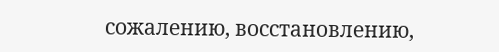сожалению, восстановлению,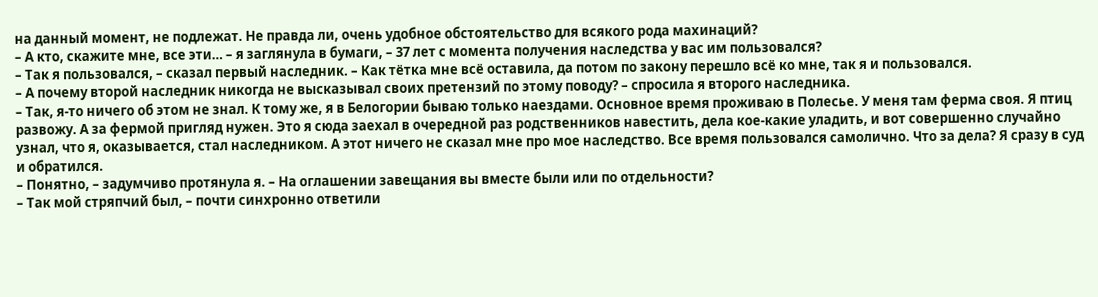на данный момент, не подлежат. Не правда ли, очень удобное обстоятельство для всякого рода махинаций?
– А кто, скажите мне, все эти… – я заглянула в бумаги, – 37 лет с момента получения наследства у вас им пользовался?
– Так я пользовался, – сказал первый наследник. – Как тётка мне всё оставила, да потом по закону перешло всё ко мне, так я и пользовался.
– А почему второй наследник никогда не высказывал своих претензий по этому поводу? – спросила я второго наследника.
– Так, я-то ничего об этом не знал. К тому же, я в Белогории бываю только наездами. Основное время проживаю в Полесье. У меня там ферма своя. Я птиц развожу. А за фермой пригляд нужен. Это я сюда заехал в очередной раз родственников навестить, дела кое-какие уладить, и вот совершенно случайно узнал, что я, оказывается, стал наследником. А этот ничего не сказал мне про мое наследство. Все время пользовался самолично. Что за дела? Я сразу в суд и обратился.
– Понятно, – задумчиво протянула я. – На оглашении завещания вы вместе были или по отдельности?
– Так мой стряпчий был, – почти синхронно ответили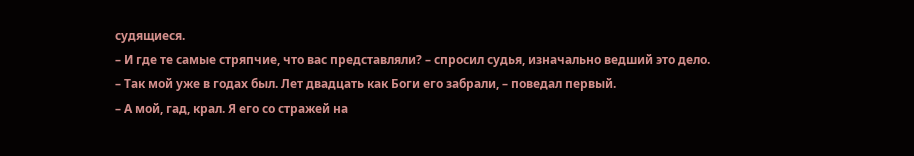судящиеся.
– И где те самые стряпчие, что вас представляли? – спросил судья, изначально ведший это дело.
– Так мой уже в годах был. Лет двадцать как Боги его забрали, – поведал первый.
– А мой, гад, крал. Я его со стражей на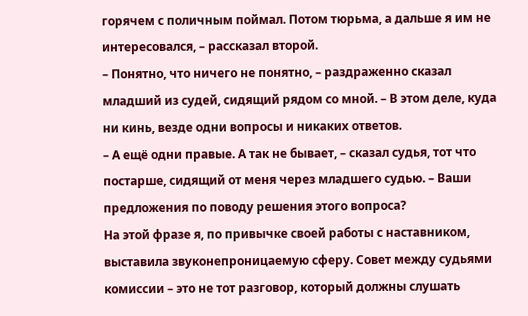горячем с поличным поймал. Потом тюрьма, а дальше я им не интересовался, – рассказал второй.
– Понятно, что ничего не понятно, – раздраженно сказал младший из судей, сидящий рядом со мной. – В этом деле, куда ни кинь, везде одни вопросы и никаких ответов.
– А ещё одни правые. А так не бывает, – сказал судья, тот что постарше, сидящий от меня через младшего судью. – Ваши предложения по поводу решения этого вопроса?
На этой фразе я, по привычке своей работы с наставником, выставила звуконепроницаемую сферу. Совет между судьями комиссии – это не тот разговор, который должны слушать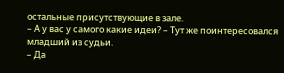остальные присутствующие в зале.
– А у вас у самого какие идеи? – Тут же поинтересовался младший из судьи.
– Да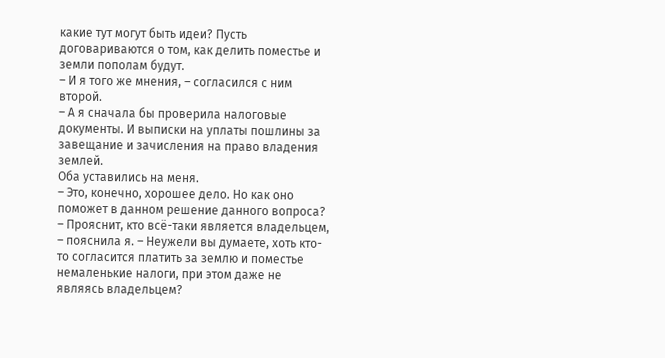какие тут могут быть идеи? Пусть договариваются о том, как делить поместье и земли пополам будут.
– И я того же мнения, – согласился с ним второй.
– А я сначала бы проверила налоговые документы. И выписки на уплаты пошлины за завещание и зачисления на право владения землей.
Оба уставились на меня.
– Это, конечно, хорошее дело. Но как оно поможет в данном решение данного вопроса?
– Прояснит, кто всё-таки является владельцем, – пояснила я. – Неужели вы думаете, хоть кто-то согласится платить за землю и поместье немаленькие налоги, при этом даже не являясь владельцем?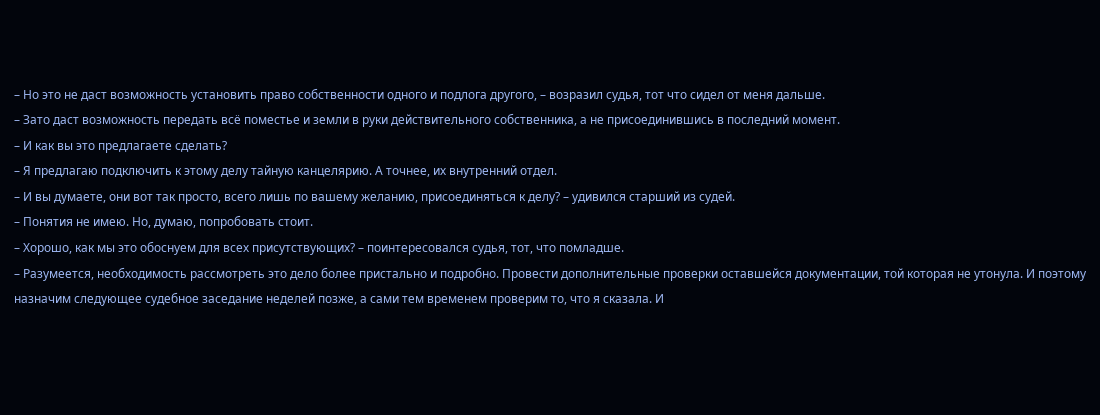– Но это не даст возможность установить право собственности одного и подлога другого, – возразил судья, тот что сидел от меня дальше.
– Зато даст возможность передать всё поместье и земли в руки действительного собственника, а не присоединившись в последний момент.
– И как вы это предлагаете сделать?
– Я предлагаю подключить к этому делу тайную канцелярию. А точнее, их внутренний отдел.
– И вы думаете, они вот так просто, всего лишь по вашему желанию, присоединяться к делу? – удивился старший из судей.
– Понятия не имею. Но, думаю, попробовать стоит.
– Хорошо, как мы это обоснуем для всех присутствующих? – поинтересовался судья, тот, что помладше.
– Разумеется, необходимость рассмотреть это дело более пристально и подробно. Провести дополнительные проверки оставшейся документации, той которая не утонула. И поэтому назначим следующее судебное заседание неделей позже, а сами тем временем проверим то, что я сказала. И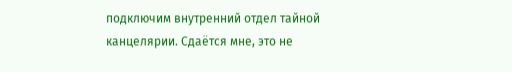подключим внутренний отдел тайной канцелярии. Сдаётся мне, это не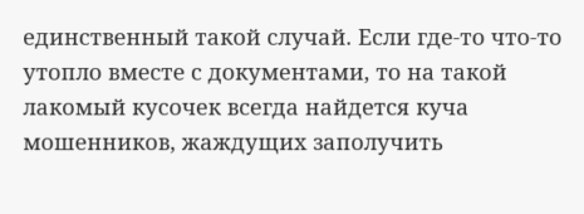единственный такой случай. Если где-то что-то утопло вместе с документами, то на такой лакомый кусочек всегда найдется куча мошенников, жаждущих заполучить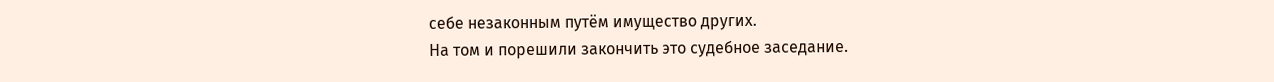себе незаконным путём имущество других.
На том и порешили закончить это судебное заседание.